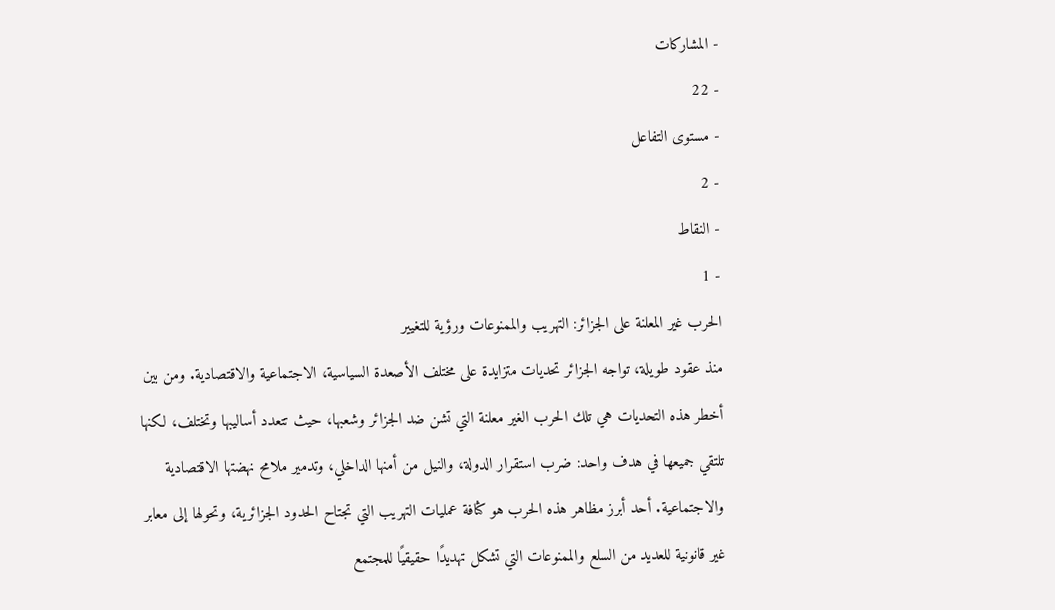- المشاركات
- 22
- مستوى التفاعل
- 2
- النقاط
- 1
الحرب غير المعلنة على الجزائر: التهريب والممنوعات ورؤية للتغيير
منذ عقود طويلة، تواجه الجزائر تحديات متزايدة على مختلف الأصعدة السياسية، الاجتماعية والاقتصادية. ومن بين أخطر هذه التحديات هي تلك الحرب الغير معلنة التي تشن ضد الجزائر وشعبها، حيث تتعدد أساليبها وتختلف، لكنها تلتقي جميعها في هدف واحد: ضرب استقرار الدولة، والنيل من أمنها الداخلي، وتدمير ملامح نهضتها الاقتصادية والاجتماعية. أحد أبرز مظاهر هذه الحرب هو كثافة عمليات التهريب التي تجتاح الحدود الجزائرية، وتحولها إلى معابر غير قانونية للعديد من السلع والممنوعات التي تشكل تهديدًا حقيقيًا للمجتمع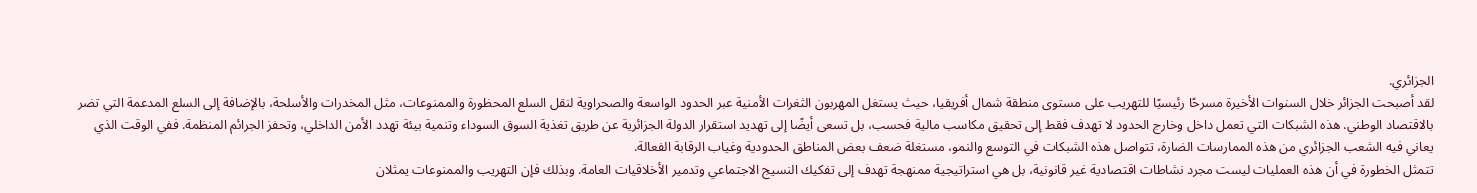الجزائري.
لقد أصبحت الجزائر خلال السنوات الأخيرة مسرحًا رئيسيًا للتهريب على مستوى منطقة شمال أفريقيا، حيث يستغل المهربون الثغرات الأمنية عبر الحدود الواسعة والصحراوية لنقل السلع المحظورة والممنوعات، مثل المخدرات والأسلحة، بالإضافة إلى السلع المدعمة التي تضر بالاقتصاد الوطني. هذه الشبكات التي تعمل داخل وخارج الحدود لا تهدف فقط إلى تحقيق مكاسب مالية فحسب، بل تسعى أيضًا إلى تهديد استقرار الدولة الجزائرية عن طريق تغذية السوق السوداء وتنمية بيئة تهدد الأمن الداخلي، وتحفز الجرائم المنظمة. ففي الوقت الذي يعاني فيه الشعب الجزائري من هذه الممارسات الضارة، تتواصل هذه الشبكات في التوسع والنمو، مستغلة ضعف بعض المناطق الحدودية وغياب الرقابة الفعالة.
تتمثل الخطورة في أن هذه العمليات ليست مجرد نشاطات اقتصادية غير قانونية، بل هي استراتيجية ممنهجة تهدف إلى تفكيك النسيج الاجتماعي وتدمير الأخلاقيات العامة. وبذلك فإن التهريب والممنوعات يمثلان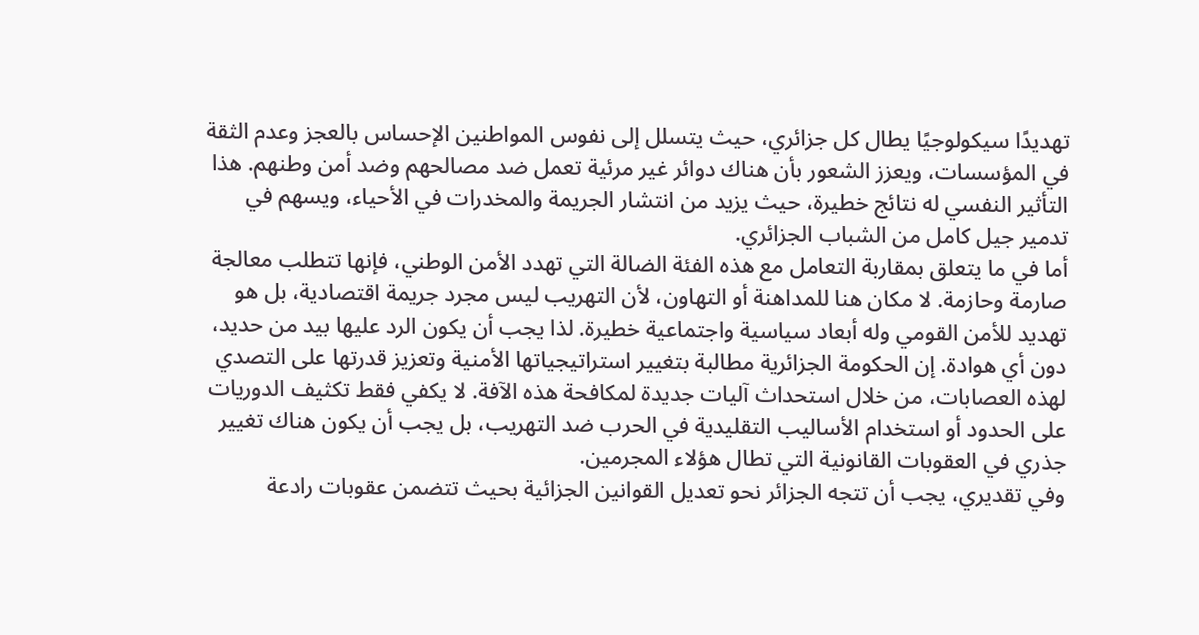تهديدًا سيكولوجيًا يطال كل جزائري، حيث يتسلل إلى نفوس المواطنين الإحساس بالعجز وعدم الثقة في المؤسسات، ويعزز الشعور بأن هناك دوائر غير مرئية تعمل ضد مصالحهم وضد أمن وطنهم. هذا التأثير النفسي له نتائج خطيرة، حيث يزيد من انتشار الجريمة والمخدرات في الأحياء، ويسهم في تدمير جيل كامل من الشباب الجزائري.
أما في ما يتعلق بمقاربة التعامل مع هذه الفئة الضالة التي تهدد الأمن الوطني، فإنها تتطلب معالجة صارمة وحازمة. لا مكان هنا للمداهنة أو التهاون، لأن التهريب ليس مجرد جريمة اقتصادية، بل هو تهديد للأمن القومي وله أبعاد سياسية واجتماعية خطيرة. لذا يجب أن يكون الرد عليها بيد من حديد، دون أي هوادة. إن الحكومة الجزائرية مطالبة بتغيير استراتيجياتها الأمنية وتعزيز قدرتها على التصدي لهذه العصابات، من خلال استحداث آليات جديدة لمكافحة هذه الآفة. لا يكفي فقط تكثيف الدوريات على الحدود أو استخدام الأساليب التقليدية في الحرب ضد التهريب، بل يجب أن يكون هناك تغيير جذري في العقوبات القانونية التي تطال هؤلاء المجرمين.
وفي تقديري، يجب أن تتجه الجزائر نحو تعديل القوانين الجزائية بحيث تتضمن عقوبات رادعة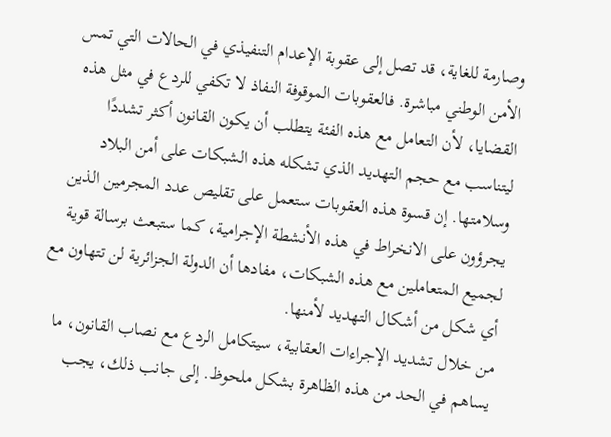وصارمة للغاية، قد تصل إلى عقوبة الإعدام التنفيذي في الحالات التي تمس الأمن الوطني مباشرة. فالعقوبات الموقوفة النفاذ لا تكفي للردع في مثل هذه القضايا، لأن التعامل مع هذه الفئة يتطلب أن يكون القانون أكثر تشددًا ليتناسب مع حجم التهديد الذي تشكله هذه الشبكات على أمن البلاد وسلامتها. إن قسوة هذه العقوبات ستعمل على تقليص عدد المجرمين الذين يجرؤون على الانخراط في هذه الأنشطة الإجرامية، كما ستبعث برسالة قوية لجميع المتعاملين مع هذه الشبكات، مفادها أن الدولة الجزائرية لن تتهاون مع أي شكل من أشكال التهديد لأمنها.
من خلال تشديد الإجراءات العقابية، سيتكامل الردع مع نصاب القانون، ما يساهم في الحد من هذه الظاهرة بشكل ملحوظ. إلى جانب ذلك، يجب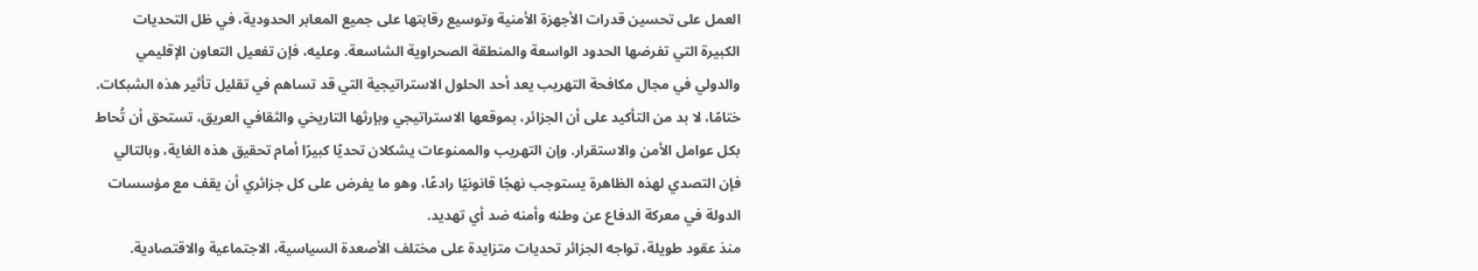العمل على تحسين قدرات الأجهزة الأمنية وتوسيع رقابتها على جميع المعابر الحدودية، في ظل التحديات الكبيرة التي تفرضها الحدود الواسعة والمنطقة الصحراوية الشاسعة. وعليه، فإن تفعيل التعاون الإقليمي والدولي في مجال مكافحة التهريب يعد أحد الحلول الاستراتيجية التي قد تساهم في تقليل تأثير هذه الشبكات.
ختامًا، لا بد من التأكيد على أن الجزائر، بموقعها الاستراتيجي وبإرثها التاريخي والثقافي العريق، تستحق أن تُحاط بكل عوامل الأمن والاستقرار. وإن التهريب والممنوعات يشكلان تحديًا كبيرًا أمام تحقيق هذه الغاية، وبالتالي فإن التصدي لهذه الظاهرة يستوجب نهجًا قانونيًا رادعًا، وهو ما يفرض على كل جزائري أن يقف مع مؤسسات الدولة في معركة الدفاع عن وطنه وأمنه ضد أي تهديد.
منذ عقود طويلة، تواجه الجزائر تحديات متزايدة على مختلف الأصعدة السياسية، الاجتماعية والاقتصادية.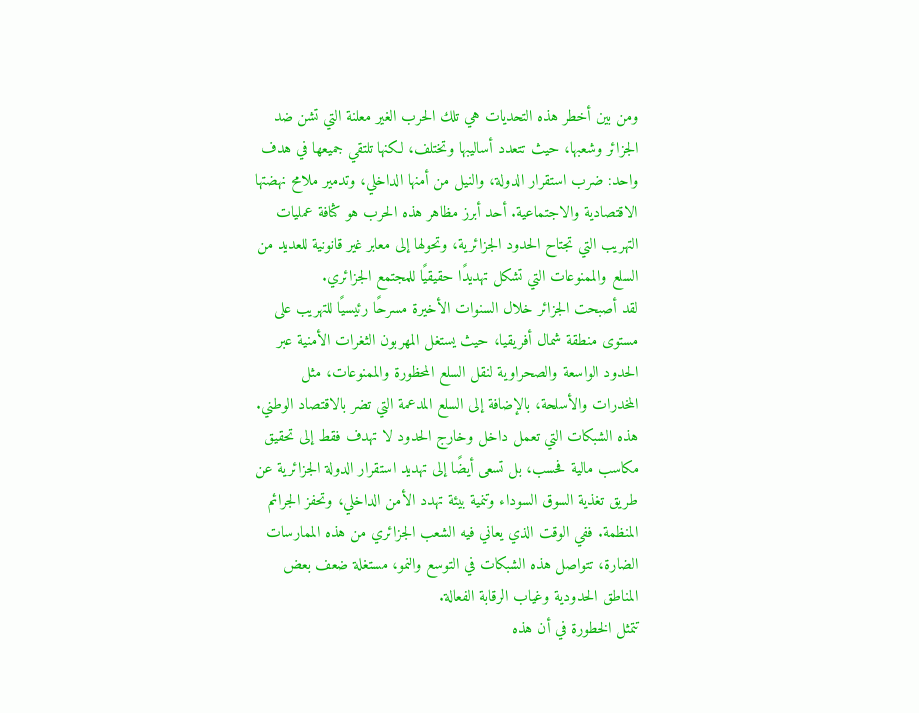ومن بين أخطر هذه التحديات هي تلك الحرب الغير معلنة التي تشن ضد الجزائر وشعبها، حيث تتعدد أساليبها وتختلف، لكنها تلتقي جميعها في هدف واحد: ضرب استقرار الدولة، والنيل من أمنها الداخلي، وتدمير ملامح نهضتها الاقتصادية والاجتماعية. أحد أبرز مظاهر هذه الحرب هو كثافة عمليات التهريب التي تجتاح الحدود الجزائرية، وتحولها إلى معابر غير قانونية للعديد من السلع والممنوعات التي تشكل تهديدًا حقيقيًا للمجتمع الجزائري.
لقد أصبحت الجزائر خلال السنوات الأخيرة مسرحًا رئيسيًا للتهريب على مستوى منطقة شمال أفريقيا، حيث يستغل المهربون الثغرات الأمنية عبر الحدود الواسعة والصحراوية لنقل السلع المحظورة والممنوعات، مثل المخدرات والأسلحة، بالإضافة إلى السلع المدعمة التي تضر بالاقتصاد الوطني. هذه الشبكات التي تعمل داخل وخارج الحدود لا تهدف فقط إلى تحقيق مكاسب مالية فحسب، بل تسعى أيضًا إلى تهديد استقرار الدولة الجزائرية عن طريق تغذية السوق السوداء وتنمية بيئة تهدد الأمن الداخلي، وتحفز الجرائم المنظمة. ففي الوقت الذي يعاني فيه الشعب الجزائري من هذه الممارسات الضارة، تتواصل هذه الشبكات في التوسع والنمو، مستغلة ضعف بعض المناطق الحدودية وغياب الرقابة الفعالة.
تتمثل الخطورة في أن هذه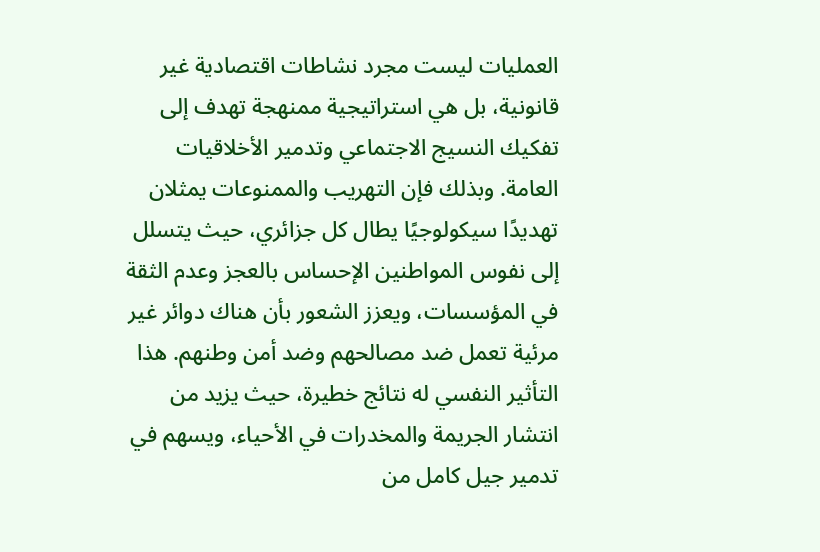العمليات ليست مجرد نشاطات اقتصادية غير قانونية، بل هي استراتيجية ممنهجة تهدف إلى تفكيك النسيج الاجتماعي وتدمير الأخلاقيات العامة. وبذلك فإن التهريب والممنوعات يمثلان تهديدًا سيكولوجيًا يطال كل جزائري، حيث يتسلل إلى نفوس المواطنين الإحساس بالعجز وعدم الثقة في المؤسسات، ويعزز الشعور بأن هناك دوائر غير مرئية تعمل ضد مصالحهم وضد أمن وطنهم. هذا التأثير النفسي له نتائج خطيرة، حيث يزيد من انتشار الجريمة والمخدرات في الأحياء، ويسهم في تدمير جيل كامل من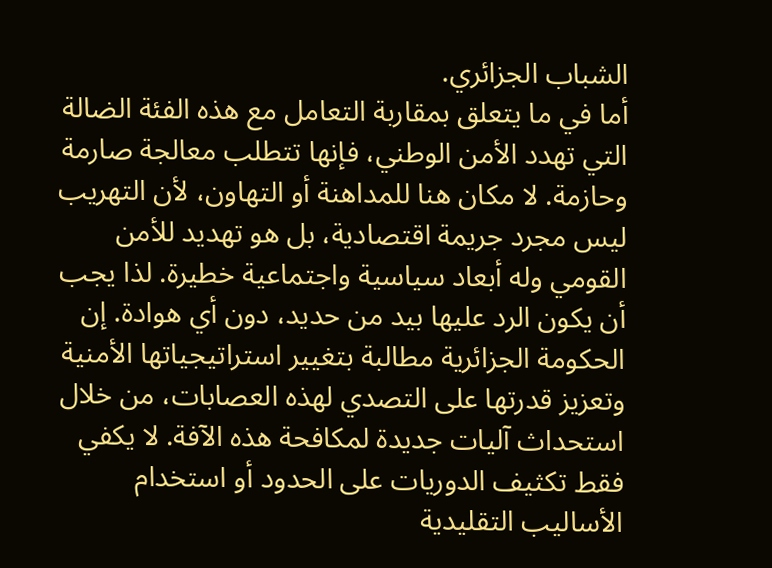الشباب الجزائري.
أما في ما يتعلق بمقاربة التعامل مع هذه الفئة الضالة التي تهدد الأمن الوطني، فإنها تتطلب معالجة صارمة وحازمة. لا مكان هنا للمداهنة أو التهاون، لأن التهريب ليس مجرد جريمة اقتصادية، بل هو تهديد للأمن القومي وله أبعاد سياسية واجتماعية خطيرة. لذا يجب أن يكون الرد عليها بيد من حديد، دون أي هوادة. إن الحكومة الجزائرية مطالبة بتغيير استراتيجياتها الأمنية وتعزيز قدرتها على التصدي لهذه العصابات، من خلال استحداث آليات جديدة لمكافحة هذه الآفة. لا يكفي فقط تكثيف الدوريات على الحدود أو استخدام الأساليب التقليدية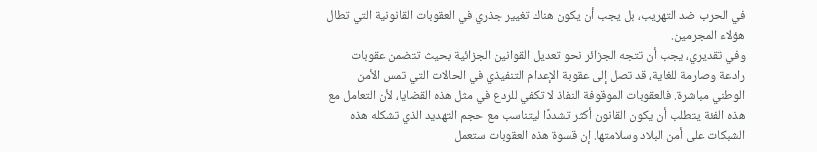في الحرب ضد التهريب، بل يجب أن يكون هناك تغيير جذري في العقوبات القانونية التي تطال هؤلاء المجرمين.
وفي تقديري، يجب أن تتجه الجزائر نحو تعديل القوانين الجزائية بحيث تتضمن عقوبات رادعة وصارمة للغاية، قد تصل إلى عقوبة الإعدام التنفيذي في الحالات التي تمس الأمن الوطني مباشرة. فالعقوبات الموقوفة النفاذ لا تكفي للردع في مثل هذه القضايا، لأن التعامل مع هذه الفئة يتطلب أن يكون القانون أكثر تشددًا ليتناسب مع حجم التهديد الذي تشكله هذه الشبكات على أمن البلاد وسلامتها. إن قسوة هذه العقوبات ستعمل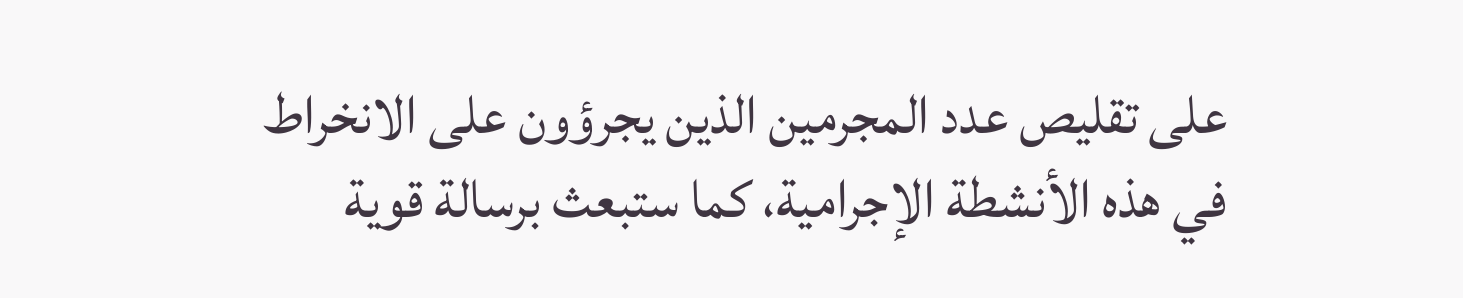على تقليص عدد المجرمين الذين يجرؤون على الانخراط في هذه الأنشطة الإجرامية، كما ستبعث برسالة قوية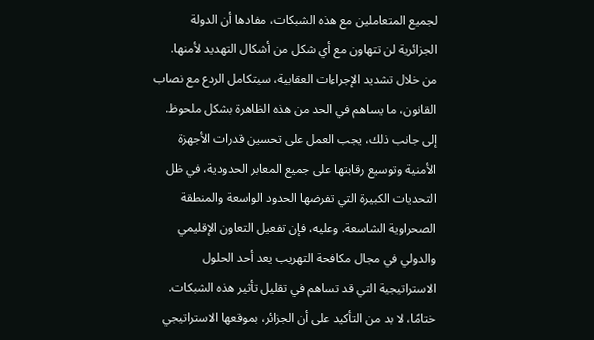لجميع المتعاملين مع هذه الشبكات، مفادها أن الدولة الجزائرية لن تتهاون مع أي شكل من أشكال التهديد لأمنها.
من خلال تشديد الإجراءات العقابية، سيتكامل الردع مع نصاب القانون، ما يساهم في الحد من هذه الظاهرة بشكل ملحوظ. إلى جانب ذلك، يجب العمل على تحسين قدرات الأجهزة الأمنية وتوسيع رقابتها على جميع المعابر الحدودية، في ظل التحديات الكبيرة التي تفرضها الحدود الواسعة والمنطقة الصحراوية الشاسعة. وعليه، فإن تفعيل التعاون الإقليمي والدولي في مجال مكافحة التهريب يعد أحد الحلول الاستراتيجية التي قد تساهم في تقليل تأثير هذه الشبكات.
ختامًا، لا بد من التأكيد على أن الجزائر، بموقعها الاستراتيجي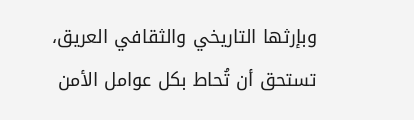وبإرثها التاريخي والثقافي العريق، تستحق أن تُحاط بكل عوامل الأمن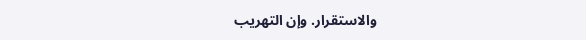والاستقرار. وإن التهريب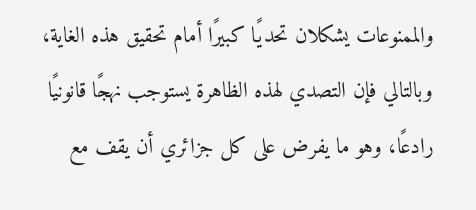والممنوعات يشكلان تحديًا كبيرًا أمام تحقيق هذه الغاية، وبالتالي فإن التصدي لهذه الظاهرة يستوجب نهجًا قانونيًا رادعًا، وهو ما يفرض على كل جزائري أن يقف مع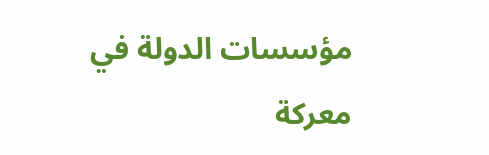مؤسسات الدولة في معركة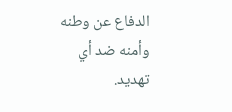الدفاع عن وطنه وأمنه ضد أي تهديد.